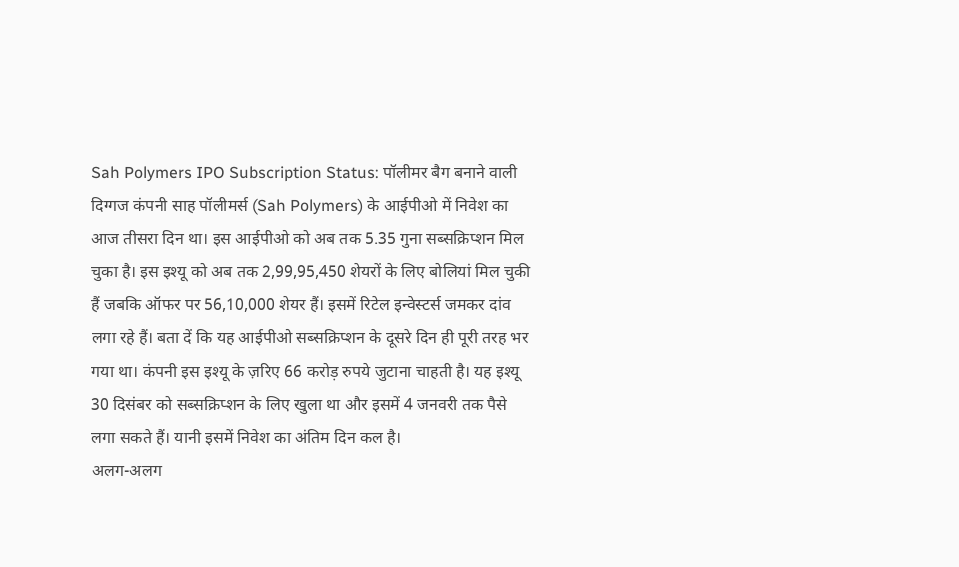Sah Polymers IPO Subscription Status: पॉलीमर बैग बनाने वाली दिग्गज कंपनी साह पॉलीमर्स (Sah Polymers) के आईपीओ में निवेश का आज तीसरा दिन था। इस आईपीओ को अब तक 5.35 गुना सब्सक्रिप्शन मिल चुका है। इस इश्यू को अब तक 2,99,95,450 शेयरों के लिए बोलियां मिल चुकी हैं जबकि ऑफर पर 56,10,000 शेयर हैं। इसमें रिटेल इन्वेस्टर्स जमकर दांव लगा रहे हैं। बता दें कि यह आईपीओ सब्सक्रिप्शन के दूसरे दिन ही पूरी तरह भर गया था। कंपनी इस इश्यू के ज़रिए 66 करोड़ रुपये जुटाना चाहती है। यह इश्यू 30 दिसंबर को सब्सक्रिप्शन के लिए खुला था और इसमें 4 जनवरी तक पैसे लगा सकते हैं। यानी इसमें निवेश का अंतिम दिन कल है।
अलग-अलग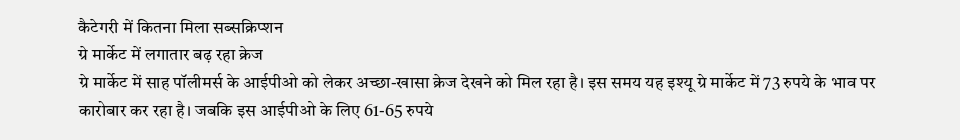कैटेगरी में कितना मिला सब्सक्रिप्शन
ग्रे मार्केट में लगातार बढ़ रहा क्रेज
ग्रे मार्केट में साह पॉलीमर्स के आईपीओ को लेकर अच्छा-खासा क्रेज देखने को मिल रहा है। इस समय यह इश्यू ग्रे मार्केट में 73 रुपये के भाव पर कारोबार कर रहा है। जबकि इस आईपीओ के लिए 61-65 रुपये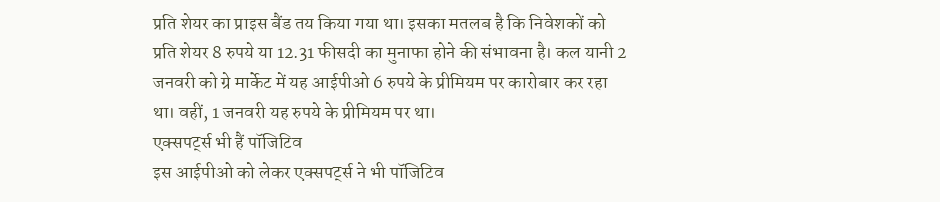प्रति शेयर का प्राइस बैंड तय किया गया था। इसका मतलब है कि निवेशकों को प्रति शेयर 8 रुपये या 12.31 फीसदी का मुनाफा होने की संभावना है। कल यानी 2 जनवरी को ग्रे मार्केट में यह आईपीओ 6 रुपये के प्रीमियम पर कारोबार कर रहा था। वहीं, 1 जनवरी यह रुपये के प्रीमियम पर था।
एक्सपर्ट्स भी हैं पॉजिटिव
इस आईपीओ को लेकर एक्सपर्ट्स ने भी पॉजिटिव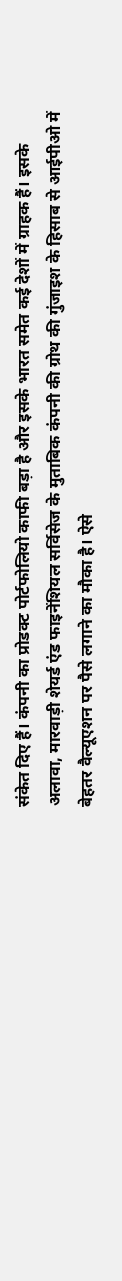संकेत दिए हैं। कंपनी का प्रोडक्ट पोर्टफोलियो काफी बड़ा है और इसके भारत समेत कई देशों में ग्राहक हैं। इसके अलावा, मारवाड़ी शेयर्ड एंड फाइनेंशियल सर्विसेज के मुताबिक कंपनी की ग्रोथ की गुंजाइश के हिसाब से आईपीओ में बेहतर वैल्यूएशन पर पैसे लगाने का मौका है। ऐसे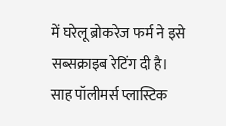में घरेलू ब्रोकरेज फर्म ने इसे सब्सक्राइब रेटिंग दी है।
साह पॉलीमर्स प्लास्टिक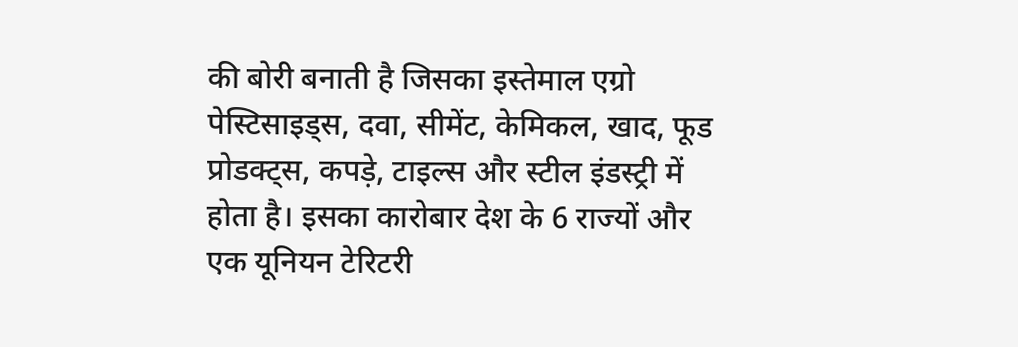की बोरी बनाती है जिसका इस्तेमाल एग्रो पेस्टिसाइड्स, दवा, सीमेंट, केमिकल, खाद, फूड प्रोडक्ट्स, कपड़े, टाइल्स और स्टील इंडस्ट्री में होता है। इसका कारोबार देश के 6 राज्यों और एक यूनियन टेरिटरी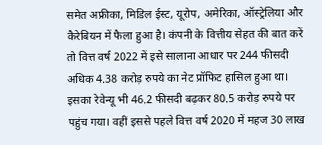समेत अफ्रीका, मिडिल ईस्ट, यूरोप, अमेरिका, ऑस्ट्रेलिया और कैरेबियन में फैला हुआ है। कंपनी के वित्तीय सेहत की बात करें तो वित्त वर्ष 2022 में इसे सालाना आधार पर 244 फीसदी अधिक 4.38 करोड़ रुपये का नेट प्रॉफिट हासिल हुआ था। इसका रेवेन्यू भी 46.2 फीसदी बढ़कर 80.5 करोड़ रुपये पर पहुंच गया। वहीं इससे पहले वित्त वर्ष 2020 में महज 30 लाख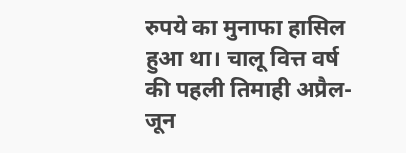रुपये का मुनाफा हासिल हुआ था। चालू वित्त वर्ष की पहली तिमाही अप्रैल-जून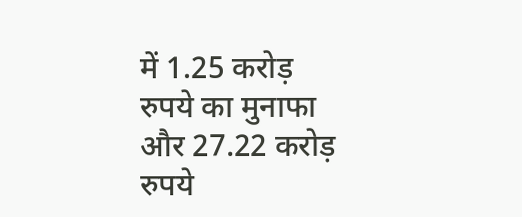में 1.25 करोड़ रुपये का मुनाफा और 27.22 करोड़ रुपये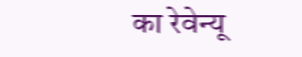का रेवेन्यू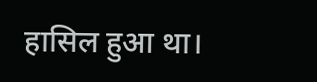हासिल हुआ था।